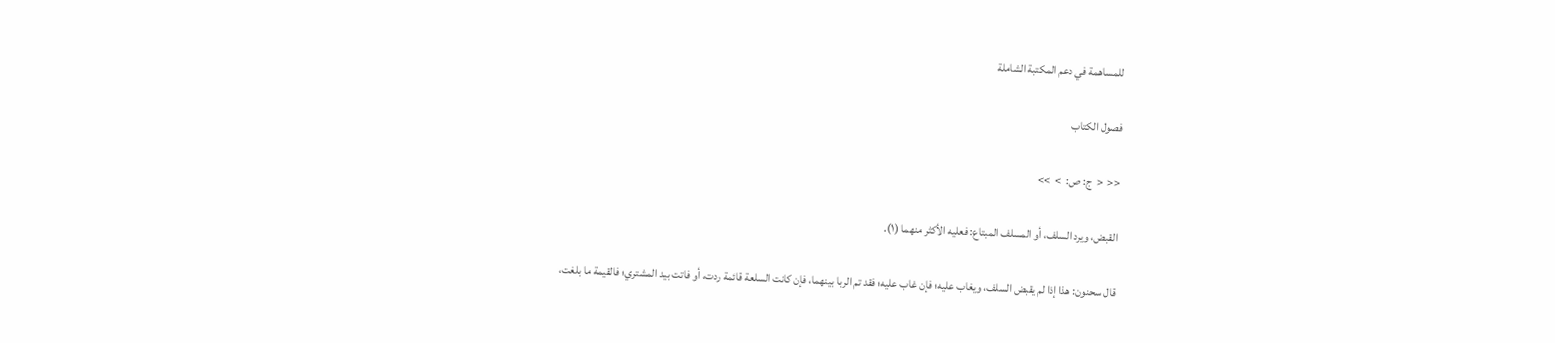للمساهمة في دعم المكتبة الشاملة

فصول الكتاب

<<  <  ج: ص:  >  >>

القبض، ويرد السلف، أو المسلف المبتاع: فعليه الأكثر منهما (١).

قال سحنون: هذا إذا لم يقبض السلف، ويغاب عليه؛ فإن غاب عليه؛ فقد تم الربا بينهما، فإن كانت السلعة قائمة ردت، أو فاتت بيد المشتري؛ فالقيمة ما بلغت،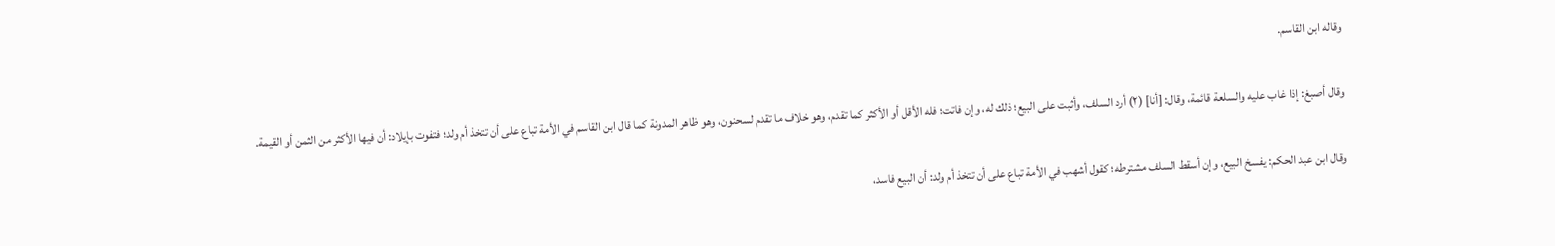وقاله ابن القاسم.

وقال أصبغ: إذا غاب عليه والسلعة قائمة، وقال: [أنا] (٢) أرد السلف، وأثبت على البيع؛ ذلك له، وإن فاتت؛ فله الأقل أو الأكثر كما تقدم، وهو خلاف ما تقدم لسحنون، وهو ظاهر المدونة كما قال ابن القاسم في الأمة تباع على أن تتخذ أم ولد؛ فتفوت بإيلاد: أن فيها الأكثر من الثمن أو القيمة.

وقال ابن عبد الحكم: يفسخ البيع، وإن أسقط السلف مشترطه؛ كقول أشهب في الأمة تباع على أن تتخذ أم ولد: أن البيع فاسد،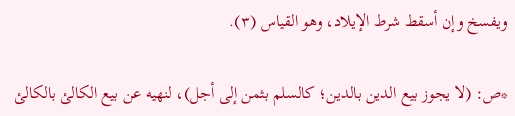ويفسخ وإن أسقط شرط الإيلاد، وهو القياس (٣).

*ص: (لا يجوز بيع الدين بالدين؛ كالسلم بثمن إلى أجل)، لنهيه عن بيع الكالئ بالكالئ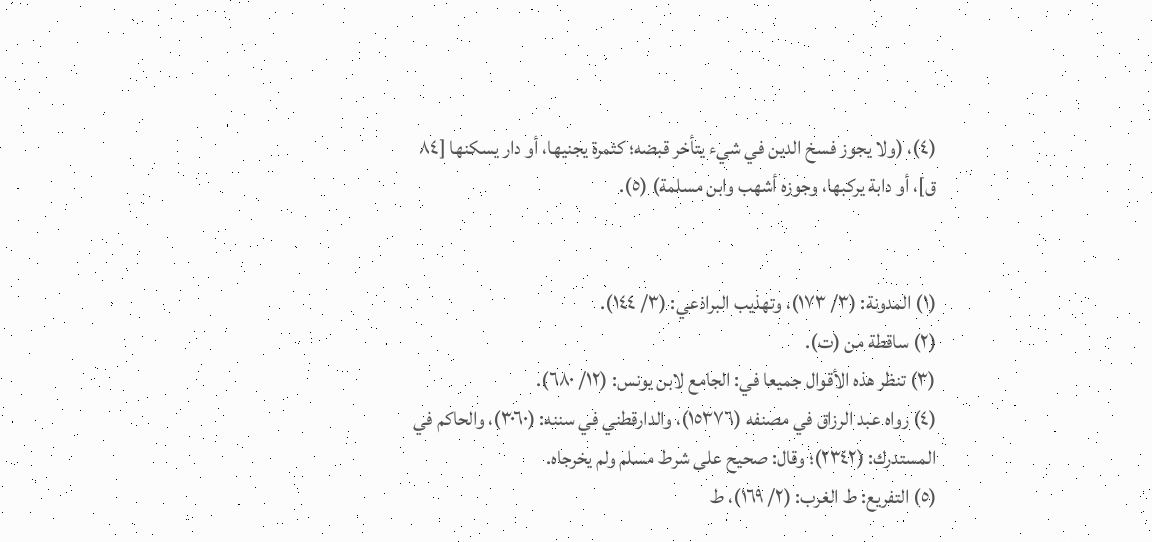(٤)، (ولا يجوز فسخ الدين في شيء يتأخر قبضه؛ كثمرة يجنيها، أو دار يسكنها [٨٤ ق]، أو دابة يركبها، وجوزه أشهب وابن مسلمة) (٥).


(١) المدونة: (٣/ ١٧٣)، وتهذيب البراذعي: (٣/ ١٤٤).
(٢) ساقطة من (ت).
(٣) تنظر هذه الأقوال جميعا في: الجامع لابن يونس: (١٢/ ٦٨٠).
(٤) رواه عبد الرزاق في مصنفه (١٥٣٧٦)، والدارقطني في سننه: (٣٠٦٠)، والحاكم في المستدرك: (٢٣٤٢)؛ وقال: صحيح على شرط مسلم ولم يخرجاه.
(٥) التفريع: ط الغرب: (٢/ ١٦٩)، ط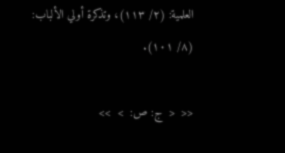العلمية: (٢/ ١١٣)، وتذكرة أولي الألباب: (٨/ ١٠١).

<<  <  ج: ص:  >  >>